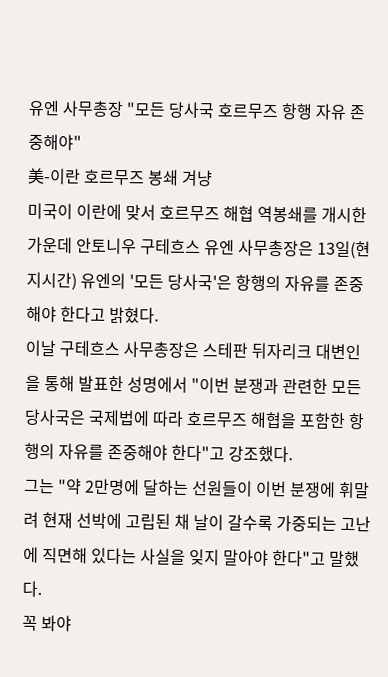유엔 사무총장 "모든 당사국 호르무즈 항행 자유 존중해야"
美-이란 호르무즈 봉쇄 겨냥
미국이 이란에 맞서 호르무즈 해협 역봉쇄를 개시한 가운데 안토니우 구테흐스 유엔 사무총장은 13일(현지시간) 유엔의 '모든 당사국'은 항행의 자유를 존중해야 한다고 밝혔다.
이날 구테흐스 사무총장은 스테판 뒤자리크 대변인을 통해 발표한 성명에서 "이번 분쟁과 관련한 모든 당사국은 국제법에 따라 호르무즈 해협을 포함한 항행의 자유를 존중해야 한다"고 강조했다.
그는 "약 2만명에 달하는 선원들이 이번 분쟁에 휘말려 현재 선박에 고립된 채 날이 갈수록 가중되는 고난에 직면해 있다는 사실을 잊지 말아야 한다"고 말했다.
꼭 봐야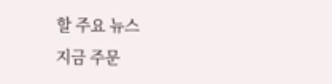할 주요 뉴스
지금 주문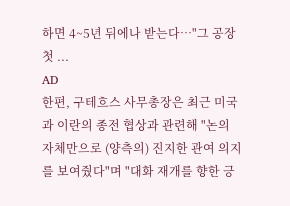하면 4~5년 뒤에나 받는다…"그 공장 첫 ...
AD
한편, 구테흐스 사무총장은 최근 미국과 이란의 종전 협상과 관련해 "논의 자체만으로 (양측의) 진지한 관여 의지를 보여줬다"며 "대화 재개를 향한 긍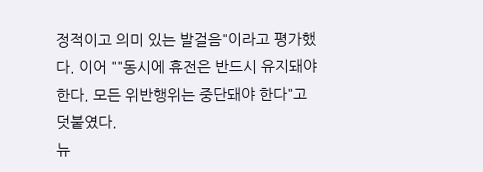정적이고 의미 있는 발걸음"이라고 평가했다. 이어 ""동시에 휴전은 반드시 유지돼야 한다. 모든 위반행위는 중단돼야 한다"고 덧붙였다.
뉴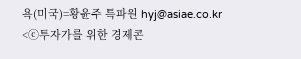욕(미국)=황윤주 특파원 hyj@asiae.co.kr
<ⓒ투자가를 위한 경제콘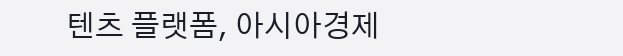텐츠 플랫폼, 아시아경제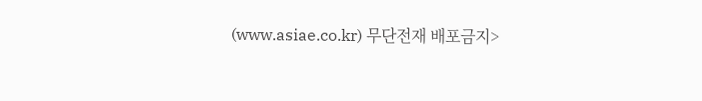(www.asiae.co.kr) 무단전재 배포금지>